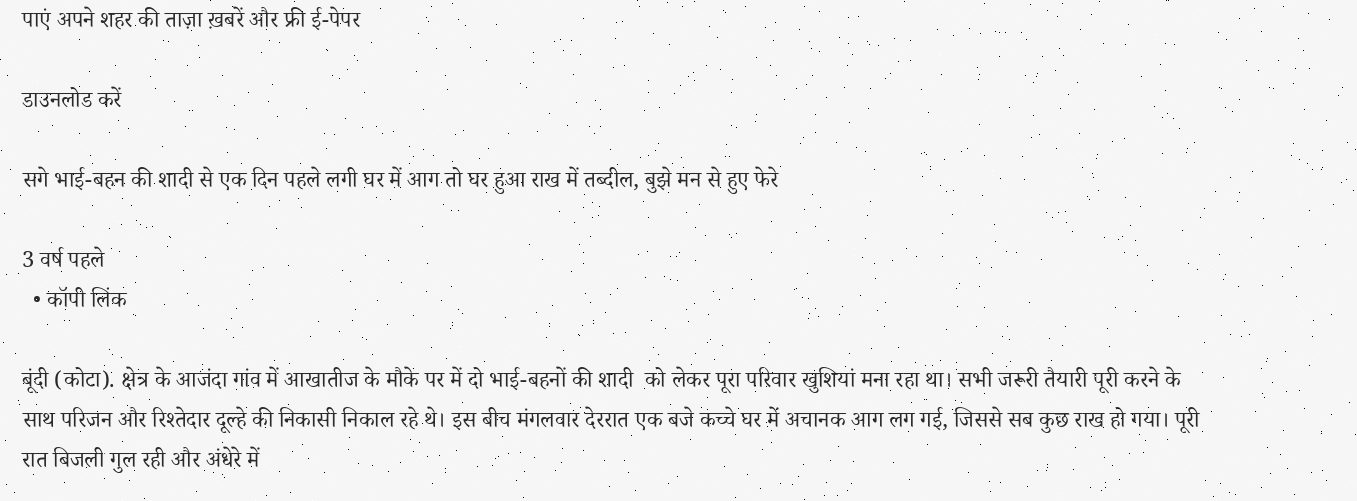पाएं अपने शहर की ताज़ा ख़बरें और फ्री ई-पेपर

डाउनलोड करें

सगे भाई-बहन की शादी से एक दिन पहले लगी घर में आग तो घर हुआ राख में तब्दील, बुझे मन से हुए फेरे

3 वर्ष पहले
  • कॉपी लिंक

बूंदी (कोटा). क्षेत्र के आजंदा गांव में आखातीज के मौके पर में दो भाई-बहनों की शादी  को लेकर पूरा परिवार खुशियां मना रहा था। सभी जरूरी तैयारी पूरी करने के साथ परिजन और रिश्तेदार दूल्हे की निकासी निकाल रहे थे। इस बीच मंगलवार देररात एक बजे कच्चे घर में अचानक आग लग गई, जिससे सब कुछ राख हो गया। पूरी रात बिजली गुल रही और अंधेरे में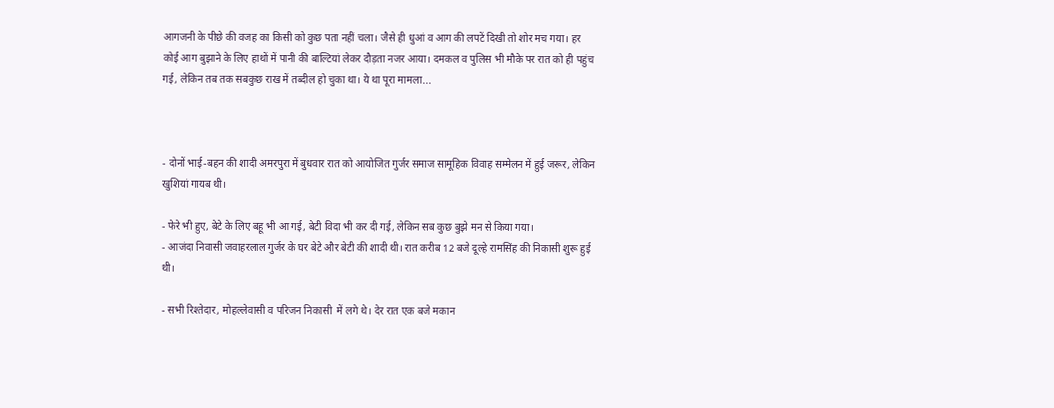आगजनी के पीछे की वजह का किसी को कुछ पता नहीं चला। जैसे ही धुआं व आग की लपटें दिखी तो शोर मच गया। हर कोई आग बुझाने के लिए हाथों में पानी की बाल्टियां लेकर दौड़ता नजर आया। दमकल व पुलिस भी मौके पर रात को ही पहुंच गई, लेकिन तब तक सबकुछ राख में तब्दील हो चुका था। ये था पूरा मामला...



- दोनों भाई-बहन की शादी अमरपुरा में बुधवार रात को आयोजित गुर्जर समाज सामूहिक विवाह सम्मेलन में हुई जरूर, लेकिन खुशियां गायब थी।

- फेरे भी हुए, बेटे के लिए बहू भी आ गई, बेटी विदा भी कर दी गई, लेकिन सब कुछ बुझे मन से किया गया।
- आजंदा निवासी जवाहरलाल गुर्जर के घर बेटे और बेटी की शादी थी। रात करीब 12 बजे दूल्हे रामसिंह की निकासी शुरू हुई थी।

- सभी रिश्तेदार, मोहल्लेवासी व परिजन निकासी  में लगे थे। देर रात एक बजे मकान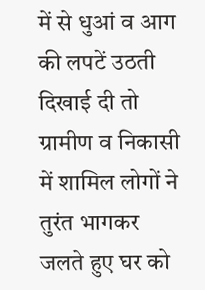में से धुआं व आग की लपटें उठती दिखाई दी तो ग्रामीण व निकासी में शामिल लोगों ने तुरंत भागकर जलते हुए घर को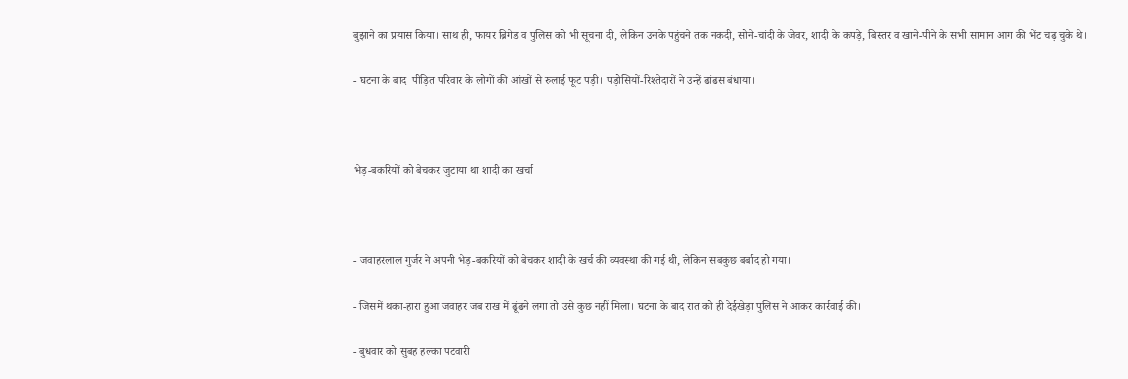बुझाने का प्रयास किया। साथ ही, फायर ब्रिगेड व पुलिस को भी सूचना दी, लेकिन उनके पहुंचने तक नकदी, सोने-चांदी के जेवर, शादी के कपड़े, बिस्तर व खाने-पीने के सभी सामान आग की भेंट चढ़ चुके थे।

- घटना के बाद  पीड़ित परिवार के लोगों की आंखों से रुलाई फूट पड़ी। पड़ोसियों-रिश्तेदारों ने उन्हें ढांढस बंधाया।



भेड़-बकरियों को बेचकर जुटाया था शादी का खर्चा



- जवाहरलाल गुर्जर ने अपनी भेड़-बकरियों को बेचकर शादी के खर्च की व्यवस्था की गई थी, लेकिन सबकुछ बर्बाद हो गया।

- जिसमें थका-हारा हुआ जवाहर जब राख में ढूंढने लगा तो उसे कुछ नहीं मिला। घटना के बाद रात को ही देईखेड़ा पुलिस ने आकर कार्रवाई की।

- बुधवार को सुबह हल्का पटवारी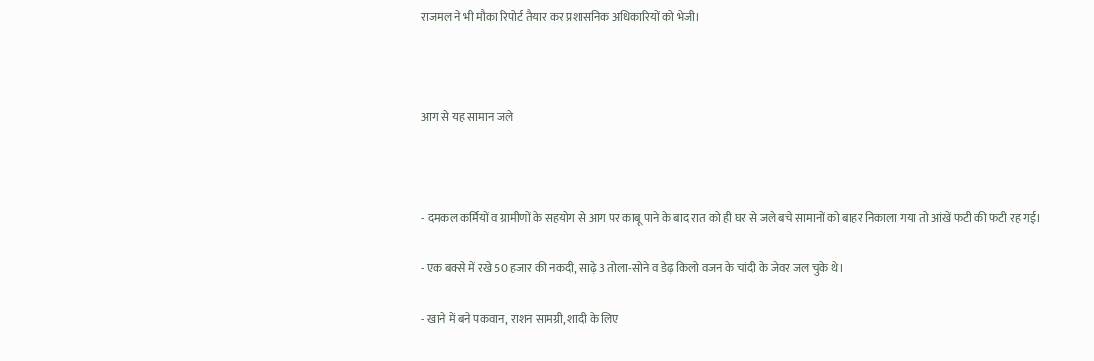राजमल ने भी मौका रिपोर्ट तैयार कर प्रशासनिक अधिकारियों को भेजी।



आग से यह सामान जले



- दमकल कर्मियों व ग्रामीणों के सहयोग से आग पर काबू पाने के बाद रात को ही घर से जले बचे सामानों को बाहर निकाला गया तो आंखें फटी की फटी रह गई।

- एक बक्से में रखे 50 हजार की नकदी, साढ़े 3 तोला-सोने व डेढ़ किलो वजन के चांदी के जेवर जल चुके थे।

- खाने में बने पकवान, राशन सामग्री, शादी के लिए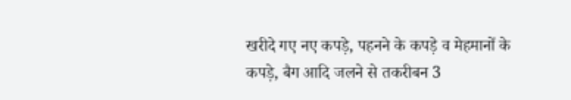खरीदे गए नए कपड़े, पहनने के कपड़े व मेहमानों के कपड़े, बैग आदि जलने से तकरीबन 3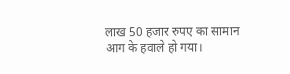लाख 50 हजार रुपए का सामान आग के हवाले हो गया।